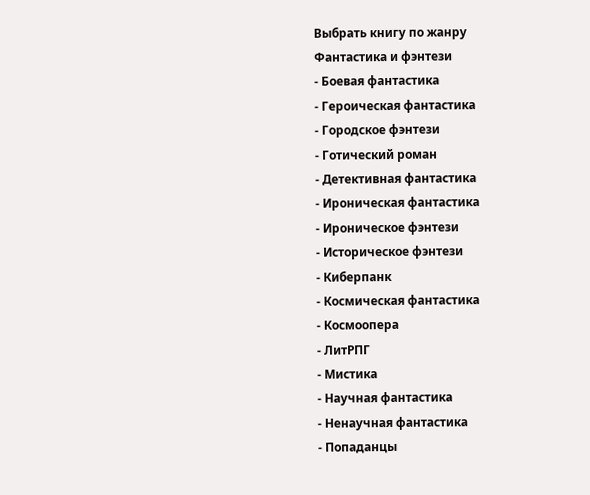Выбрать книгу по жанру
Фантастика и фэнтези
- Боевая фантастика
- Героическая фантастика
- Городское фэнтези
- Готический роман
- Детективная фантастика
- Ироническая фантастика
- Ироническое фэнтези
- Историческое фэнтези
- Киберпанк
- Космическая фантастика
- Космоопера
- ЛитРПГ
- Мистика
- Научная фантастика
- Ненаучная фантастика
- Попаданцы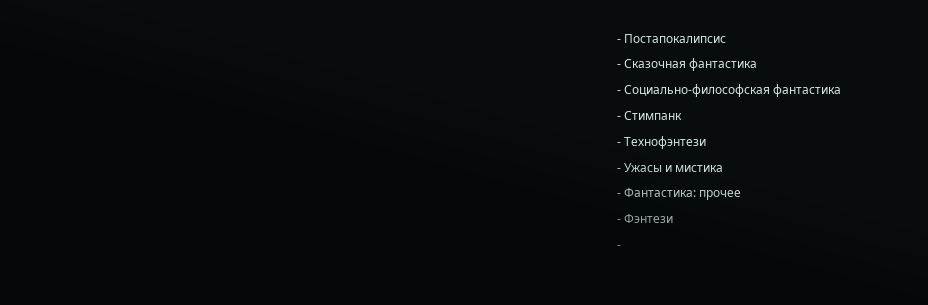- Постапокалипсис
- Сказочная фантастика
- Социально-философская фантастика
- Стимпанк
- Технофэнтези
- Ужасы и мистика
- Фантастика: прочее
- Фэнтези
-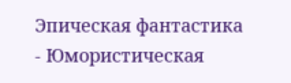Эпическая фантастика
- Юмористическая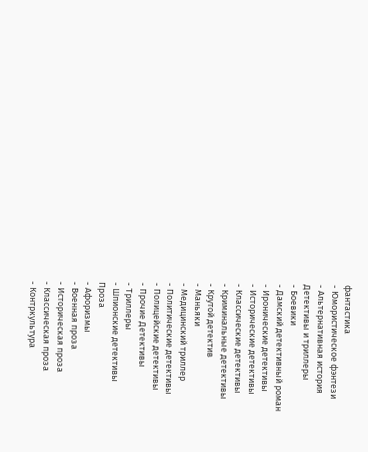фантастика
- Юмористическое фэнтези
- Альтернативная история
Детективы и триллеры
- Боевики
- Дамский детективный роман
- Иронические детективы
- Исторические детективы
- Классические детективы
- Криминальные детективы
- Крутой детектив
- Маньяки
- Медицинский триллер
- Политические детективы
- Полицейские детективы
- Прочие Детективы
- Триллеры
- Шпионские детективы
Проза
- Афоризмы
- Военная проза
- Историческая проза
- Классическая проза
- Контркультура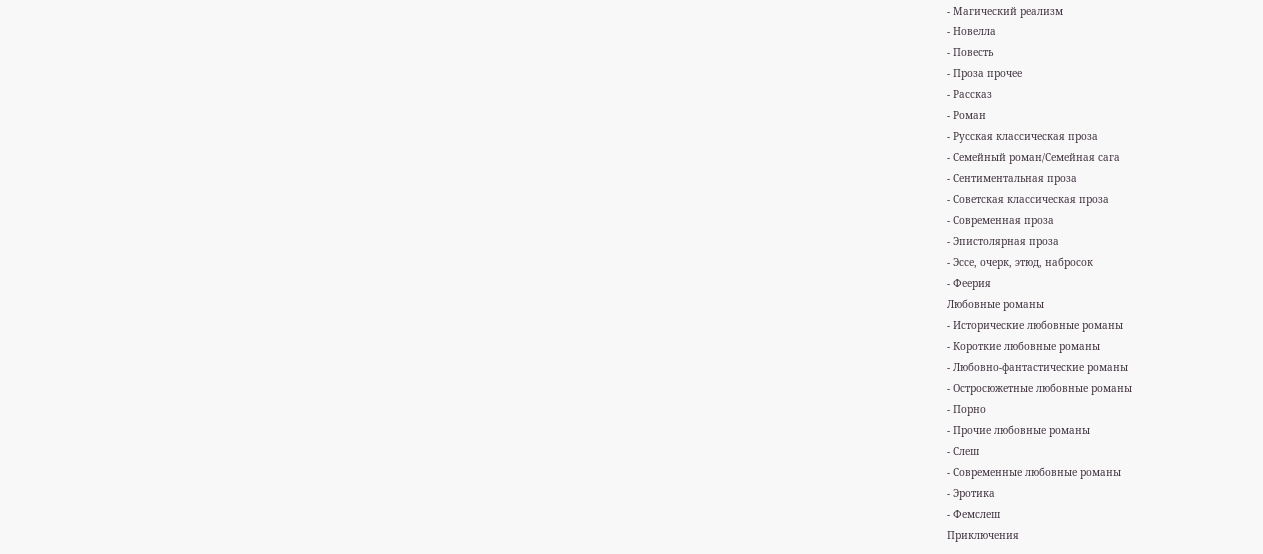- Магический реализм
- Новелла
- Повесть
- Проза прочее
- Рассказ
- Роман
- Русская классическая проза
- Семейный роман/Семейная сага
- Сентиментальная проза
- Советская классическая проза
- Современная проза
- Эпистолярная проза
- Эссе, очерк, этюд, набросок
- Феерия
Любовные романы
- Исторические любовные романы
- Короткие любовные романы
- Любовно-фантастические романы
- Остросюжетные любовные романы
- Порно
- Прочие любовные романы
- Слеш
- Современные любовные романы
- Эротика
- Фемслеш
Приключения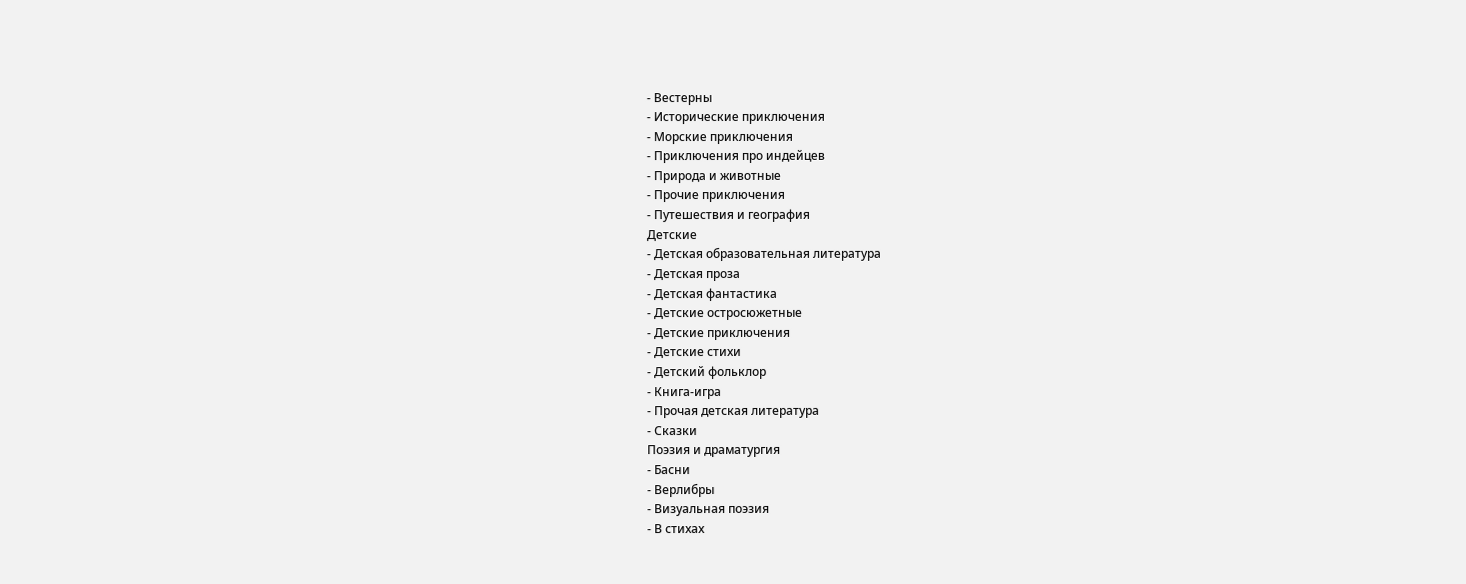- Вестерны
- Исторические приключения
- Морские приключения
- Приключения про индейцев
- Природа и животные
- Прочие приключения
- Путешествия и география
Детские
- Детская образовательная литература
- Детская проза
- Детская фантастика
- Детские остросюжетные
- Детские приключения
- Детские стихи
- Детский фольклор
- Книга-игра
- Прочая детская литература
- Сказки
Поэзия и драматургия
- Басни
- Верлибры
- Визуальная поэзия
- В стихах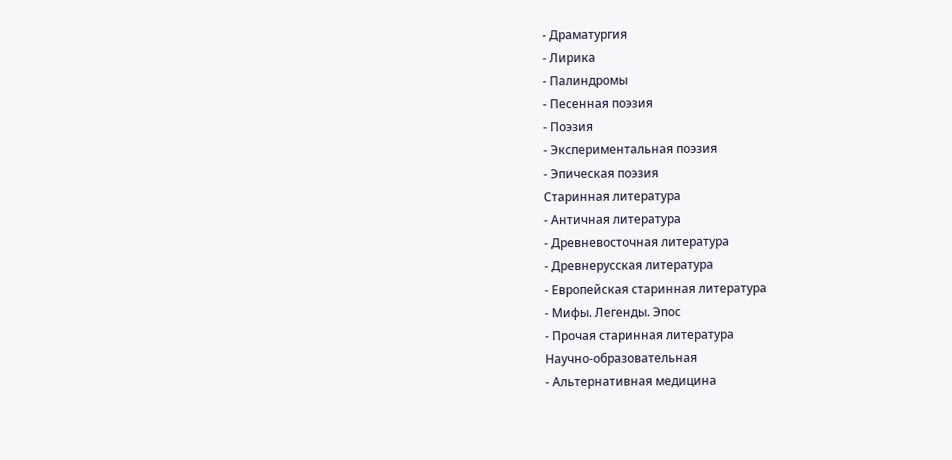- Драматургия
- Лирика
- Палиндромы
- Песенная поэзия
- Поэзия
- Экспериментальная поэзия
- Эпическая поэзия
Старинная литература
- Античная литература
- Древневосточная литература
- Древнерусская литература
- Европейская старинная литература
- Мифы. Легенды. Эпос
- Прочая старинная литература
Научно-образовательная
- Альтернативная медицина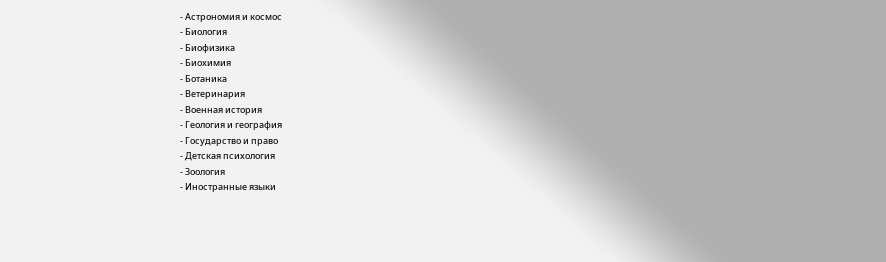- Астрономия и космос
- Биология
- Биофизика
- Биохимия
- Ботаника
- Ветеринария
- Военная история
- Геология и география
- Государство и право
- Детская психология
- Зоология
- Иностранные языки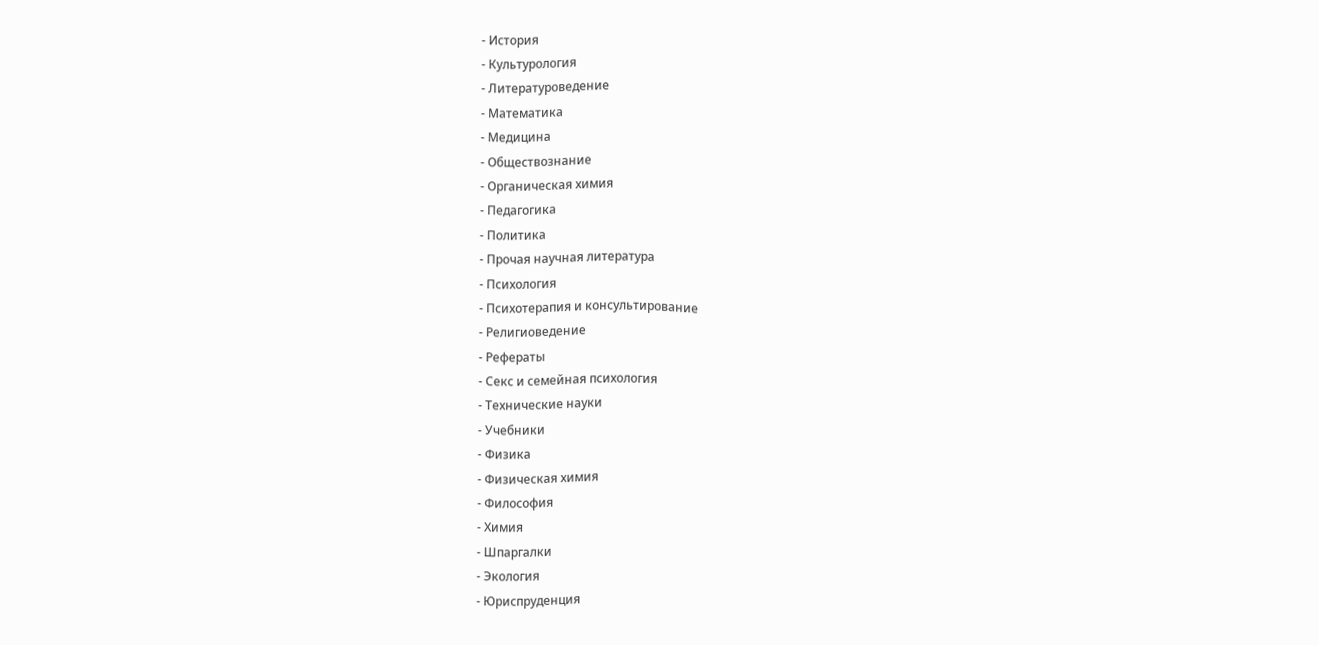- История
- Культурология
- Литературоведение
- Математика
- Медицина
- Обществознание
- Органическая химия
- Педагогика
- Политика
- Прочая научная литература
- Психология
- Психотерапия и консультирование
- Религиоведение
- Рефераты
- Секс и семейная психология
- Технические науки
- Учебники
- Физика
- Физическая химия
- Философия
- Химия
- Шпаргалки
- Экология
- Юриспруденция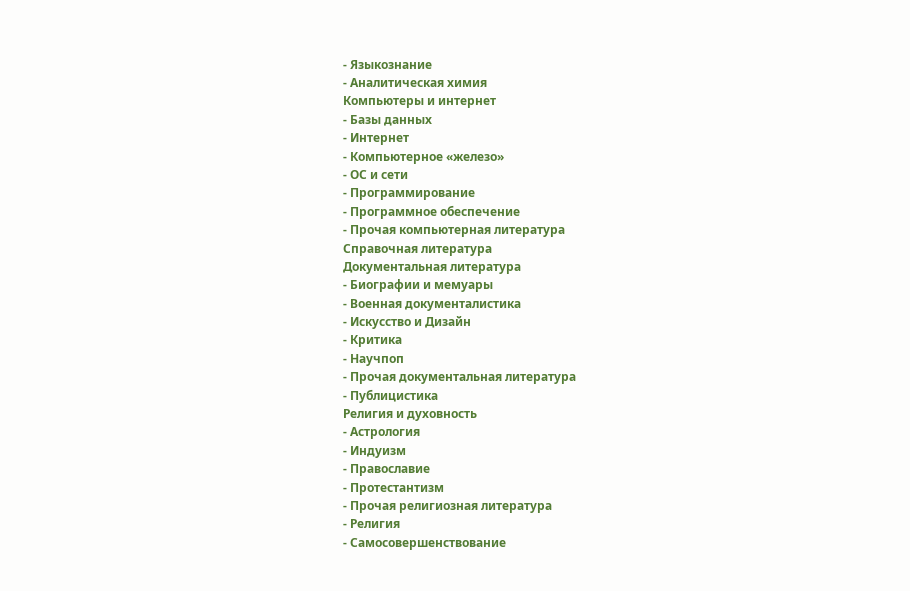- Языкознание
- Аналитическая химия
Компьютеры и интернет
- Базы данных
- Интернет
- Компьютерное «железо»
- ОС и сети
- Программирование
- Программное обеспечение
- Прочая компьютерная литература
Справочная литература
Документальная литература
- Биографии и мемуары
- Военная документалистика
- Искусство и Дизайн
- Критика
- Научпоп
- Прочая документальная литература
- Публицистика
Религия и духовность
- Астрология
- Индуизм
- Православие
- Протестантизм
- Прочая религиозная литература
- Религия
- Самосовершенствование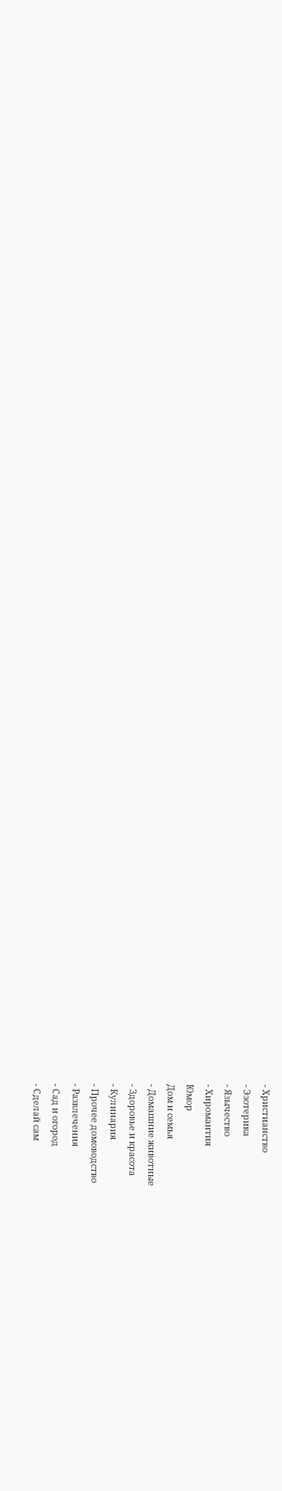- Христианство
- Эзотерика
- Язычество
- Хиромантия
Юмор
Дом и семья
- Домашние животные
- Здоровье и красота
- Кулинария
- Прочее домоводство
- Развлечения
- Сад и огород
- Сделай сам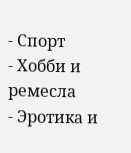- Спорт
- Хобби и ремесла
- Эротика и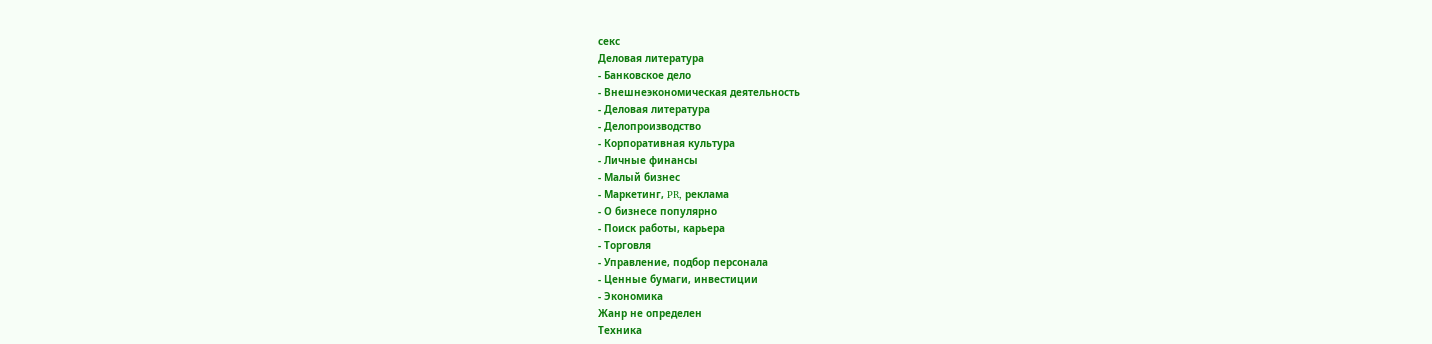секс
Деловая литература
- Банковское дело
- Внешнеэкономическая деятельность
- Деловая литература
- Делопроизводство
- Корпоративная культура
- Личные финансы
- Малый бизнес
- Маркетинг, PR, реклама
- О бизнесе популярно
- Поиск работы, карьера
- Торговля
- Управление, подбор персонала
- Ценные бумаги, инвестиции
- Экономика
Жанр не определен
Техника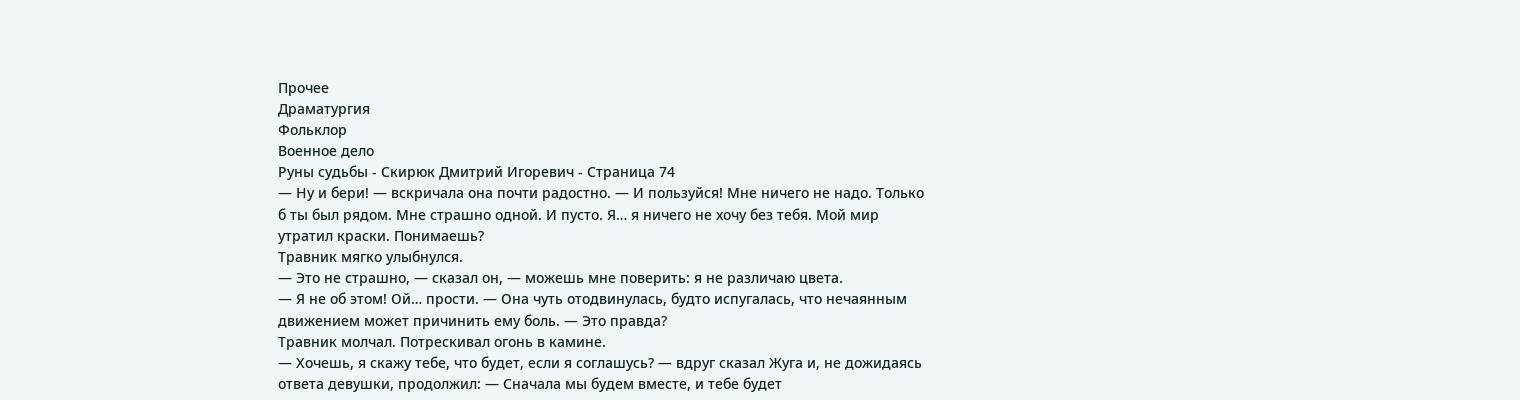Прочее
Драматургия
Фольклор
Военное дело
Руны судьбы - Скирюк Дмитрий Игоревич - Страница 74
— Ну и бери! — вскричала она почти радостно. — И пользуйся! Мне ничего не надо. Только б ты был рядом. Мне страшно одной. И пусто. Я… я ничего не хочу без тебя. Мой мир утратил краски. Понимаешь?
Травник мягко улыбнулся.
— Это не страшно, — сказал он, — можешь мне поверить: я не различаю цвета.
— Я не об этом! Ой… прости. — Она чуть отодвинулась, будто испугалась, что нечаянным движением может причинить ему боль. — Это правда?
Травник молчал. Потрескивал огонь в камине.
— Хочешь, я скажу тебе, что будет, если я соглашусь? — вдруг сказал Жуга и, не дожидаясь ответа девушки, продолжил: — Сначала мы будем вместе, и тебе будет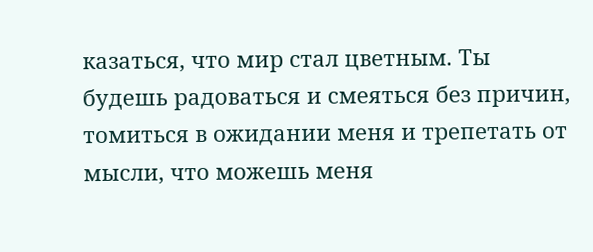казаться, что мир стал цветным. Ты будешь радоваться и смеяться без причин, томиться в ожидании меня и трепетать от мысли, что можешь меня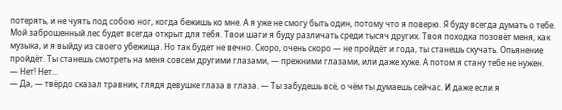потерять, и не чуять под собою ног, когда бежишь ко мне. А я уже не смогу быть один, потому что я поверю. Я буду всегда думать о тебе. Мой заброшенный лес будет всегда открыт для тебя. Твои шаги я буду различать среди тысяч других. Твоя походка позовёт меня, как музыка, и я выйду из своего убежища. Но так будет не вечно. Скоро, очень скоро — не пройдёт и года, ты станешь скучать. Опьянение пройдёт. Ты станешь смотреть на меня совсем другими глазами, — прежними глазами, или даже хуже. А потом я стану тебе не нужен.
— Нет! Нет…
— Да, — твёрдо сказал травник, глядя девушке глаза в глаза. — Ты забудешь всё, о чём ты думаешь сейчас. И даже если я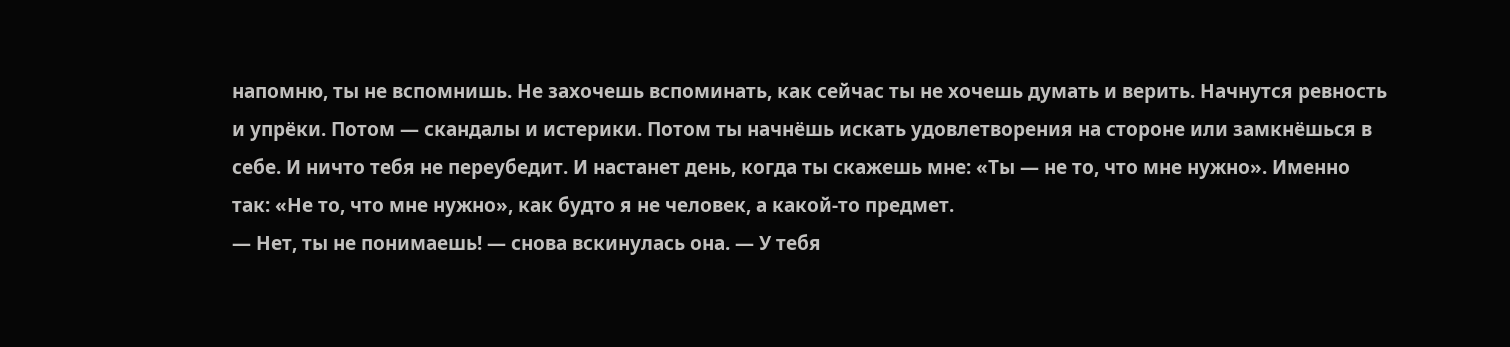напомню, ты не вспомнишь. Не захочешь вспоминать, как сейчас ты не хочешь думать и верить. Начнутся ревность и упрёки. Потом — скандалы и истерики. Потом ты начнёшь искать удовлетворения на стороне или замкнёшься в себе. И ничто тебя не переубедит. И настанет день, когда ты скажешь мне: «Ты — не то, что мне нужно». Именно так: «Не то, что мне нужно», как будто я не человек, а какой-то предмет.
— Нет, ты не понимаешь! — снова вскинулась она. — У тебя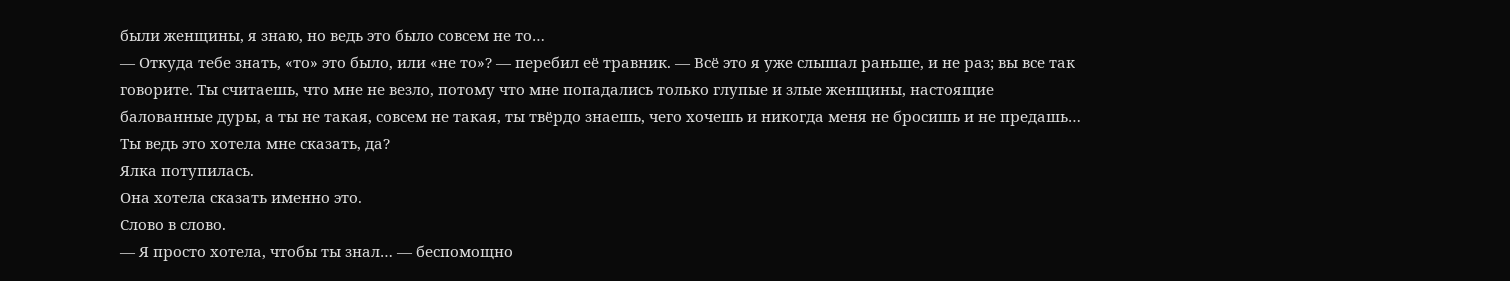были женщины, я знаю, но ведь это было совсем не то…
— Откуда тебе знать, «то» это было, или «не то»? — перебил её травник. — Всё это я уже слышал раньше, и не раз; вы все так говорите. Ты считаешь, что мне не везло, потому что мне попадались только глупые и злые женщины, настоящие балованные дуры, а ты не такая, совсем не такая, ты твёрдо знаешь, чего хочешь и никогда меня не бросишь и не предашь… Ты ведь это хотела мне сказать, да?
Ялка потупилась.
Она хотела сказать именно это.
Слово в слово.
— Я просто хотела, чтобы ты знал… — беспомощно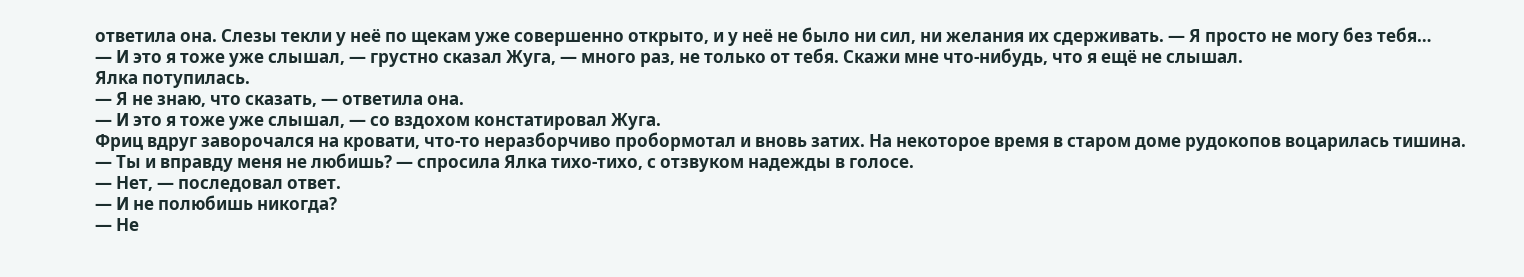ответила она. Слезы текли у неё по щекам уже совершенно открыто, и у неё не было ни сил, ни желания их сдерживать. — Я просто не могу без тебя…
— И это я тоже уже слышал, — грустно сказал Жуга, — много раз, не только от тебя. Скажи мне что-нибудь, что я ещё не слышал.
Ялка потупилась.
— Я не знаю, что сказать, — ответила она.
— И это я тоже уже слышал, — со вздохом констатировал Жуга.
Фриц вдруг заворочался на кровати, что-то неразборчиво пробормотал и вновь затих. На некоторое время в старом доме рудокопов воцарилась тишина.
— Ты и вправду меня не любишь? — спросила Ялка тихо-тихо, с отзвуком надежды в голосе.
— Нет, — последовал ответ.
— И не полюбишь никогда?
— Не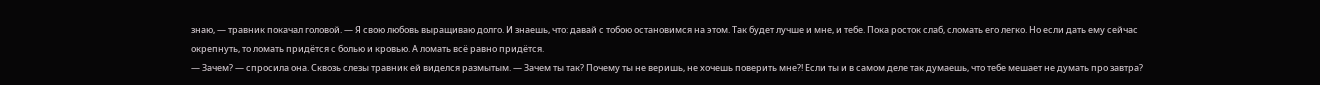знаю, — травник покачал головой. — Я свою любовь выращиваю долго. И знаешь, что: давай с тобою остановимся на этом. Так будет лучше и мне, и тебе. Пока росток слаб, сломать его легко. Но если дать ему сейчас окрепнуть, то ломать придётся с болью и кровью. А ломать всё равно придётся.
— Зачем? — спросила она. Сквозь слезы травник ей виделся размытым. — Зачем ты так? Почему ты не веришь, не хочешь поверить мне?! Если ты и в самом деле так думаешь, что тебе мешает не думать про завтра?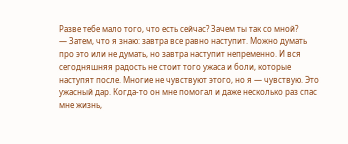Разве тебе мало того, что есть сейчас? Зачем ты так со мной?
— Затем, что я знаю: завтра все равно наступит. Можно думать про это или не думать, но завтра наступит непременно. И вся сегодняшняя радость не стоит того ужаса и боли, которые наступят после. Многие не чувствуют этого, но я — чувствую. Это ужасный дар. Когда-то он мне помогал и даже несколько раз спас мне жизнь,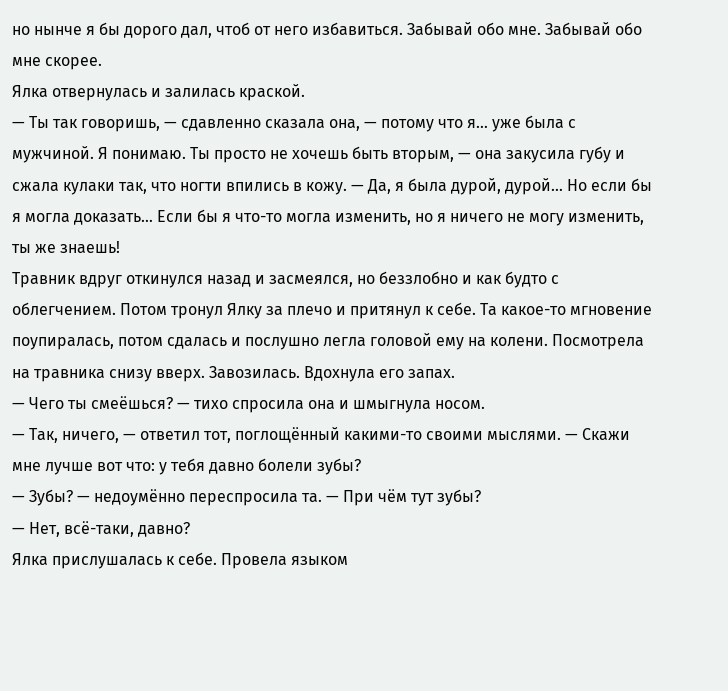но нынче я бы дорого дал, чтоб от него избавиться. Забывай обо мне. Забывай обо мне скорее.
Ялка отвернулась и залилась краской.
— Ты так говоришь, — сдавленно сказала она, — потому что я… уже была с мужчиной. Я понимаю. Ты просто не хочешь быть вторым, — она закусила губу и сжала кулаки так, что ногти впились в кожу. — Да, я была дурой, дурой… Но если бы я могла доказать… Если бы я что-то могла изменить, но я ничего не могу изменить, ты же знаешь!
Травник вдруг откинулся назад и засмеялся, но беззлобно и как будто с облегчением. Потом тронул Ялку за плечо и притянул к себе. Та какое-то мгновение поупиралась, потом сдалась и послушно легла головой ему на колени. Посмотрела на травника снизу вверх. Завозилась. Вдохнула его запах.
— Чего ты смеёшься? — тихо спросила она и шмыгнула носом.
— Так, ничего, — ответил тот, поглощённый какими-то своими мыслями. — Скажи мне лучше вот что: у тебя давно болели зубы?
— Зубы? — недоумённо переспросила та. — При чём тут зубы?
— Нет, всё-таки, давно?
Ялка прислушалась к себе. Провела языком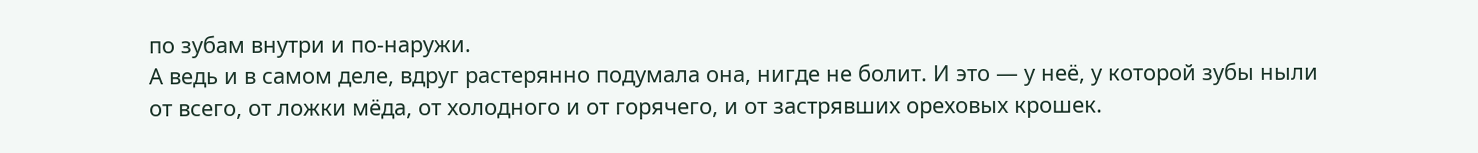по зубам внутри и по-наружи.
А ведь и в самом деле, вдруг растерянно подумала она, нигде не болит. И это — у неё, у которой зубы ныли от всего, от ложки мёда, от холодного и от горячего, и от застрявших ореховых крошек.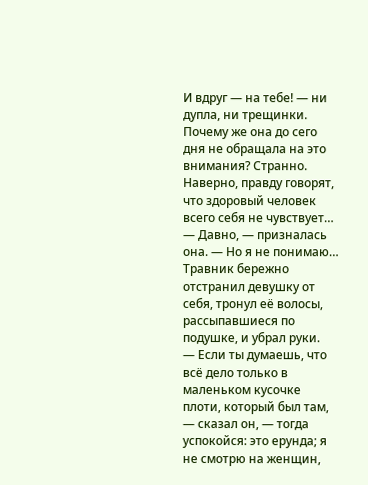И вдруг — на тебе! — ни дупла, ни трещинки. Почему же она до сего дня не обращала на это внимания? Странно. Наверно, правду говорят, что здоровый человек всего себя не чувствует…
— Давно, — призналась она. — Но я не понимаю…
Травник бережно отстранил девушку от себя, тронул её волосы, рассыпавшиеся по подушке, и убрал руки.
— Если ты думаешь, что всё дело только в маленьком кусочке плоти, который был там, — сказал он, — тогда успокойся: это ерунда; я не смотрю на женщин,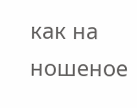как на ношеное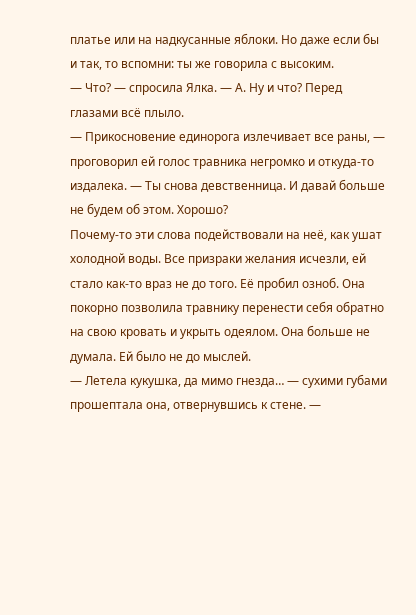платье или на надкусанные яблоки. Но даже если бы и так, то вспомни: ты же говорила с высоким.
— Что? — спросила Ялка. — А. Ну и что? Перед глазами всё плыло.
— Прикосновение единорога излечивает все раны, — проговорил ей голос травника негромко и откуда-то издалека. — Ты снова девственница. И давай больше не будем об этом. Хорошо?
Почему-то эти слова подействовали на неё, как ушат холодной воды. Все призраки желания исчезли, ей стало как-то враз не до того. Её пробил озноб. Она покорно позволила травнику перенести себя обратно на свою кровать и укрыть одеялом. Она больше не думала. Ей было не до мыслей.
— Летела кукушка, да мимо гнезда… — сухими губами прошептала она, отвернувшись к стене. —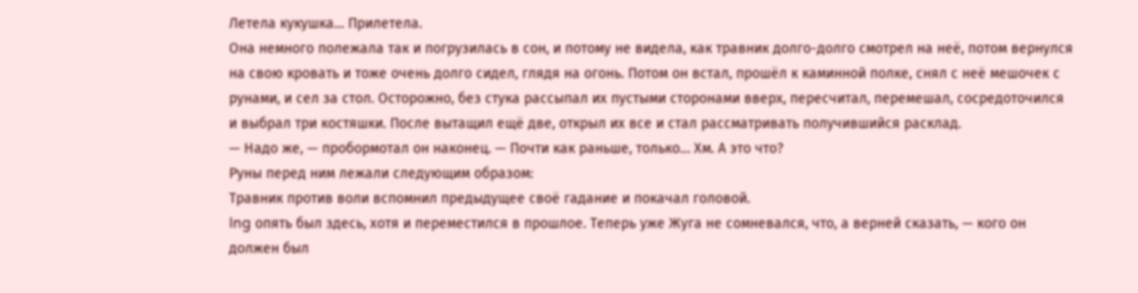Летела кукушка… Прилетела.
Она немного полежала так и погрузилась в сон, и потому не видела, как травник долго-долго смотрел на неё, потом вернулся на свою кровать и тоже очень долго сидел, глядя на огонь. Потом он встал, прошёл к каминной полке, снял с неё мешочек с рунами, и сел за стол. Осторожно, без стука рассыпал их пустыми сторонами вверх, пересчитал, перемешал, сосредоточился и выбрал три костяшки. После вытащил ещё две, открыл их все и стал рассматривать получившийся расклад.
— Надо же, — пробормотал он наконец. — Почти как раньше, только… Хм. А это что?
Руны перед ним лежали следующим образом:
Травник против воли вспомнил предыдущее своё гадание и покачал головой.
Ing опять был здесь, хотя и переместился в прошлое. Теперь уже Жуга не сомневался, что, а верней сказать, — кого он должен был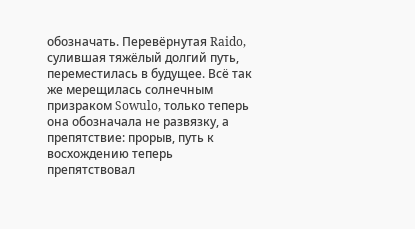обозначать. Перевёрнутая Raido, сулившая тяжёлый долгий путь, переместилась в будущее. Всё так же мерещилась солнечным призраком Sowulo, только теперь она обозначала не развязку, а препятствие: прорыв, путь к восхождению теперь препятствовал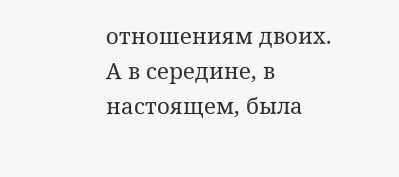отношениям двоих.
А в середине, в настоящем, была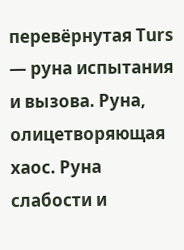перевёрнутая Turs — руна испытания и вызова. Руна, олицетворяющая хаос. Руна слабости и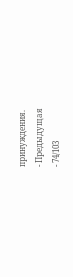принуждения.
- Предыдущая
- 74/103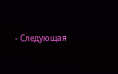- Следующая